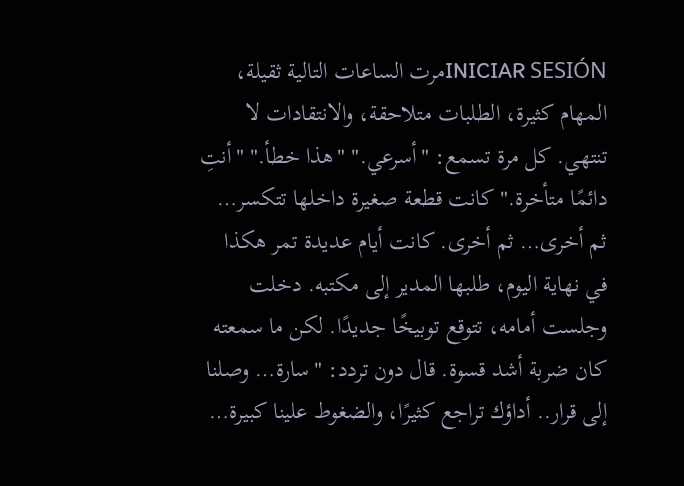INICIAR SESIÓNمرت الساعات التالية ثقيلة،
المهام كثيرة، الطلبات متلاحقة، والانتقادات لا تنتهي. كل مرة تسمع: "أسرعي." "هذا خطأ." "أنتِ دائمًا متأخرة." كانت قطعة صغيرة داخلها تتكسر… ثم أخرى… ثم أخرى. كانت أيام عديدة تمر هكذا في نهاية اليوم، طلبها المدير إلى مكتبه. دخلت وجلست أمامه، تتوقع توبيخًا جديدًا. لكن ما سمعته كان ضربة أشد قسوة. قال دون تردد: "سارة… وصلنا إلى قرار.. أداؤك تراجع كثيرًا، والضغوط علينا كبيرة…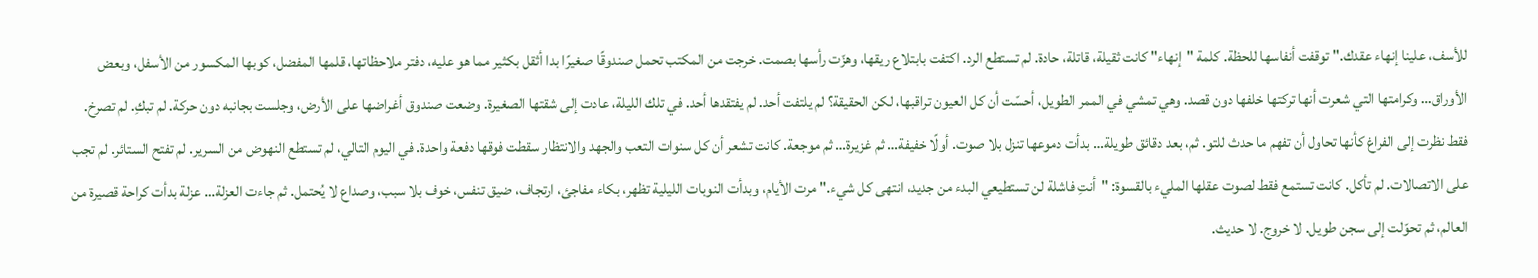للأسف، علينا إنهاء عقدك." توقفت أنفاسها للحظة. كلمة "إنهاء" كانت ثقيلة، قاتلة، حادة. لم تستطع الرد. اكتفت بابتلاع ريقها، وهزّت رأسها بصمت. خرجت من المكتب تحمل صندوقًا صغيرًا بدا أثقل بكثير مما هو عليه، دفتر ملاحظاتها، قلمها المفضل، كوبها المكسور من الأسفل، وبعض الأوراق… وكرامتها التي شعرت أنها تركتها خلفها دون قصد. وهي تمشي في الممر الطويل، أحسّت أن كل العيون تراقبها، لكن الحقيقة؟ لم يلتفت أحد. لم يفتقدها أحد. في تلك الليلة، عادت إلى شقتها الصغيرة. وضعت صندوق أغراضها على الأرض، وجلست بجانبه دون حركة. لم تبكِ. لم تصرخ. فقط نظرت إلى الفراغ كأنها تحاول أن تفهم ما حدث للتو. ثم، بعد دقائق طويلة… بدأت دموعها تنزل بلا صوت. أولًا خفيفة… ثم غزيرة… ثم موجعة. كانت تشعر أن كل سنوات التعب والجهد والانتظار سقطت فوقها دفعة واحدة. في اليوم التالي، لم تستطع النهوض من السرير. لم تفتح الستائر. لم تجب على الاتصالات. لم تأكل. كانت تستمع فقط لصوت عقلها المليء بالقسوة: "أنتِ فاشلة لن تستطيعي البدء من جديد، انتهى كل شيء." مرت الأيام، وبدأت النوبات الليلية تظهر، بكاء مفاجئ، ارتجاف، ضيق تنفس، خوف بلا سبب، وصداع لا يُحتمل. ثم جاءت العزلة… عزلة بدأت كراحة قصيرة من العالم، ثم تحوّلت إلى سجن طويل. لا خروج. لا حديث.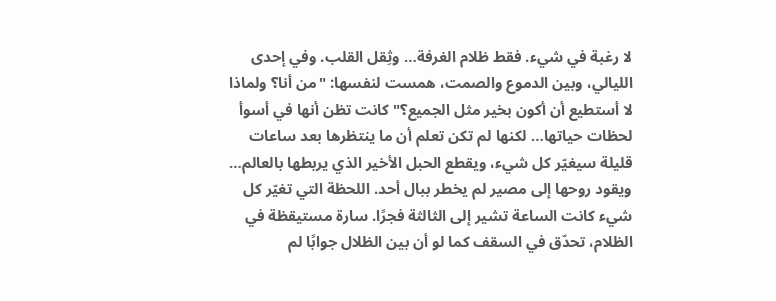لا رغبة في شيء. فقط ظلام الغرفة… وثِقل القلب. وفي إحدى الليالي، وبين الدموع والصمت، همست لنفسها: "من أنا؟ ولماذا لا أستطيع أن أكون بخير مثل الجميع؟" كانت تظن أنها في أسوأ لحظات حياتها… لكنها لم تكن تعلم أن ما ينتظرها بعد ساعات قليلة سيغيّر كل شيء، ويقطع الحبل الأخير الذي يربطها بالعالم… ويقود روحها إلى مصير لم يخطر ببال أحد. اللحظة التي تغيّر كل شيء كانت الساعة تشير إلى الثالثة فجرًا. سارة مستيقظة في الظلام، تحدّق في السقف كما لو أن بين الظلال جوابًا لم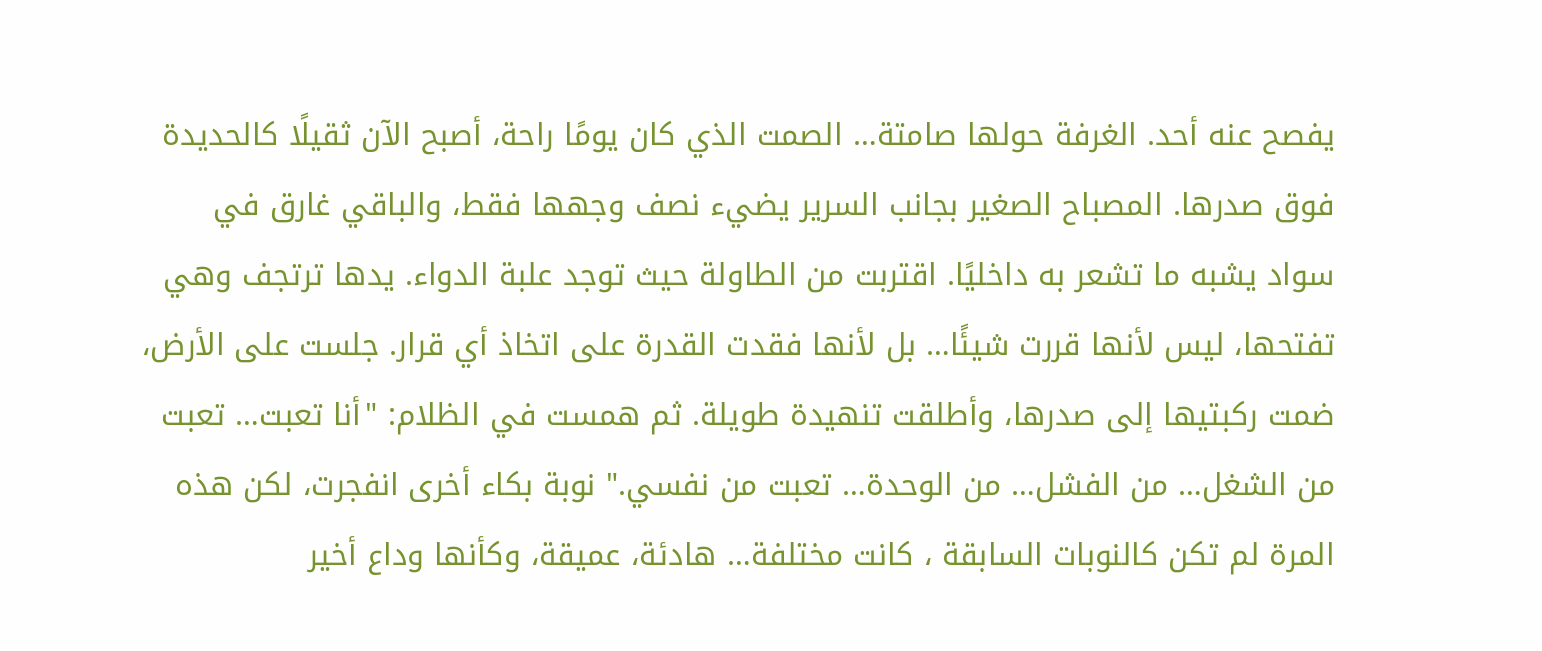يفصح عنه أحد. الغرفة حولها صامتة… الصمت الذي كان يومًا راحة، أصبح الآن ثقيلًا كالحديدة فوق صدرها. المصباح الصغير بجانب السرير يضيء نصف وجهها فقط، والباقي غارق في سواد يشبه ما تشعر به داخليًا. اقتربت من الطاولة حيث توجد علبة الدواء. يدها ترتجف وهي تفتحها، ليس لأنها قررت شيئًا… بل لأنها فقدت القدرة على اتخاذ أي قرار. جلست على الأرض، ضمت ركبتيها إلى صدرها، وأطلقت تنهيدة طويلة. ثم همست في الظلام: "أنا تعبت… تعبت من الشغل… من الفشل… من الوحدة… تعبت من نفسي." نوبة بكاء أخرى انفجرت، لكن هذه المرة لم تكن كالنوبات السابقة ، كانت مختلفة… هادئة، عميقة، وكأنها وداع أخير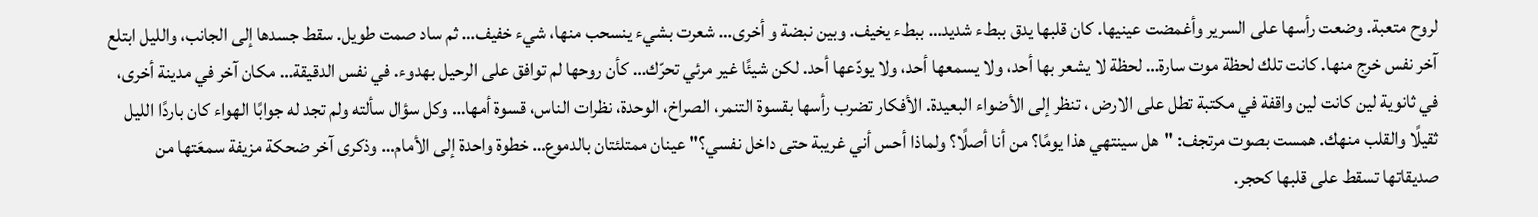لروح متعبة. وضعت رأسها على السرير وأغمضت عينيها. كان قلبها يدق ببطء شديد… ببطء يخيف. وبين نبضة و أخرى… شعرت بشيء ينسحب منها، شيء خفيف… ثم ساد صمت طويل. سقط جسدها إلى الجانب، والليل ابتلع آخر نفس خرج منها. كانت تلك لحظة موت سارة… لحظة لا يشعر بها أحد، ولا يسمعها أحد، ولا يودّعها أحد. لكن شيئًا غير مرئي تحرّك… كأن روحها لم توافق على الرحيل بهدوء. في نفس الدقيقة… مكان آخر في مدينة أخرى، في ثانوية لين كانت لين واقفة في مكتبة تطل على الارض ، تنظر إلى الأضواء البعيدة. الأفكار تضرب رأسها بقسوة التنمر، الصراخ، الوحدة، نظرات الناس، قسوة أمها… وكل سؤال سألته ولم تجد له جوابًا الهواء كان باردًا الليل ثقيلًا والقلب منهك. همست بصوت مرتجف: "هل سينتهي هذا يومًا؟ من أنا أصلًا؟ ولماذا أحس أني غريبة حتى داخل نفسي؟" عينان ممتلئتان بالدموع… خطوة واحدة إلى الأمام… وذكرى آخر ضحكة مزيفة سمعَتها من صديقاتها تسقط على قلبها كحجر.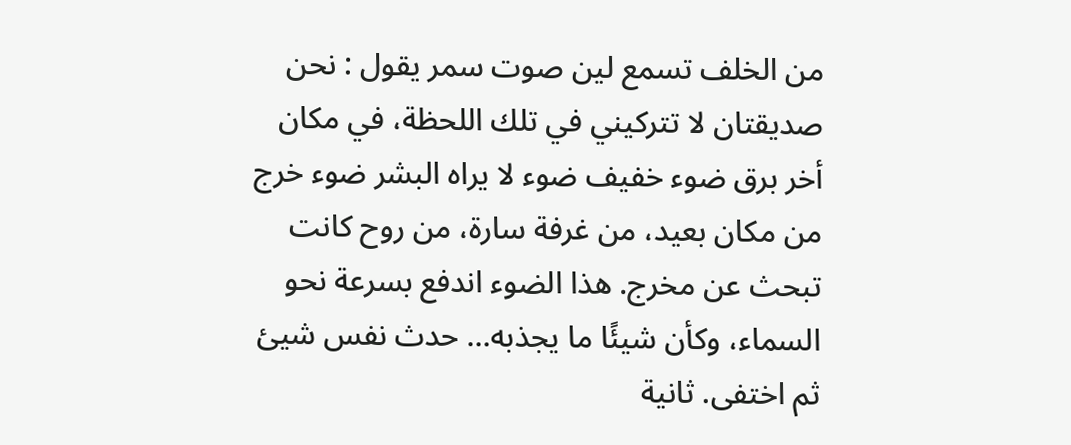من الخلف تسمع لين صوت سمر يقول : نحن صديقتان لا تتركيني في تلك اللحظة، في مكان أخر برق ضوء خفيف ضوء لا يراه البشر ضوء خرج من مكان بعيد، من غرفة سارة، من روح كانت تبحث عن مخرج. هذا الضوء اندفع بسرعة نحو السماء، وكأن شيئًا ما يجذبه… حدث نفس شيئ ثم اختفى. ثانية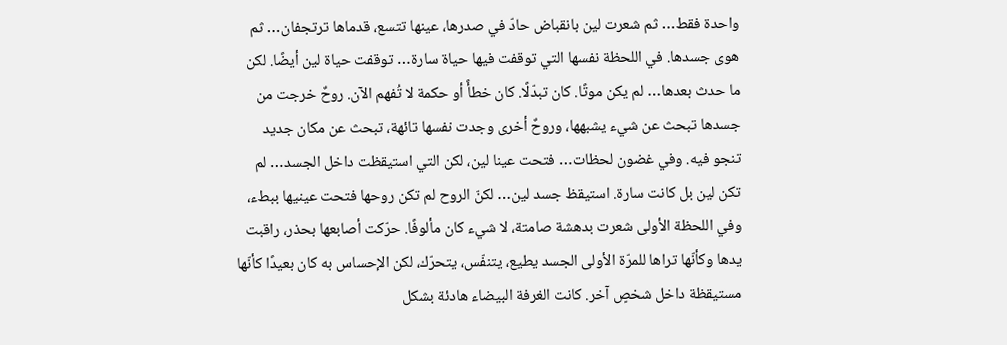واحدة فقط… ثم شعرت لين بانقباض حادّ في صدرها، عينها تتسع، قدماها ترتجفان… ثم هوى جسدها. في اللحظة نفسها التي توقفت فيها حياة سارة… توقفت حياة لين أيضًا. لكن ما حدث بعدها… لم يكن موتًا. كان تبدّلًا. كان خطأً أو حكمة لا تُفهم الآن. روحٌ خرجت من جسدها تبحث عن شيء يشبهها، وروحٌ أخرى وجدت نفسها تائهة، تبحث عن مكان جديد تنجو فيه. وفي غضون لحظات… فتحت عينا لين، لكن التي استيقظت داخل الجسد… لم تكن لين بل كانت سارة. استيقظ جسد لين… لكنّ الروح لم تكن روحها فتحت عينيها ببطء، وفي اللحظة الأولى شعرت بدهشة صامتة، لا شيء كان مألوفًا. حرّكت أصابعها بحذر، راقبت يدها وكأنّها تراها للمرّة الأولى الجسد يطيع، يتنفّس، يتحرّك، لكن الإحساس به كان بعيدًا كأنّها مستيقظة داخل شخصٍ آخر. كانت الغرفة البيضاء هادئة بشكل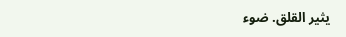يثير القلق. ضوء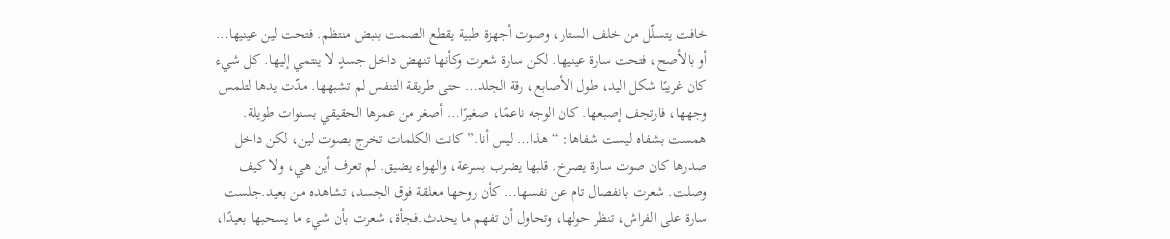خافت يتسلّل من خلف الستار، وصوت أجهزة طبية يقطع الصمت بنبض منتظم. فتحت لين عينيها… أو بالأصح، فتحت سارة عينيها. لكن سارة شعرت وكأنها تنهض داخل جسدٍ لا ينتمي إليها. كل شيء كان غريبًا شكل اليد، طول الأصابع، رقة الجلد… حتى طريقة التنفس لم تشبهها. مدّت يدها لتلمس وجهها، فارتجف إصبعها. كان الوجه ناعمًا، صغيرًا… أصغر من عمرها الحقيقي بسنوات طويلة. همست بشفاه ليست شفاها: “هذا… ليس أنا.” كانت الكلمات تخرج بصوت لين، لكن داخل صدرها كان صوت سارة يصرخ. قلبها يضرب بسرعة، والهواء يضيق. لم تعرف أين هي، ولا كيف وصلت. شعرت بانفصال تام عن نفسها… كأن روحها معلقة فوق الجسد، تشاهده من بعيد.جلست سارة على الفراش، تنظر حولها، وتحاول أن تفهم ما يحدث.فجأة، شعرت بأن شيء ما يسحبها بعيدًا،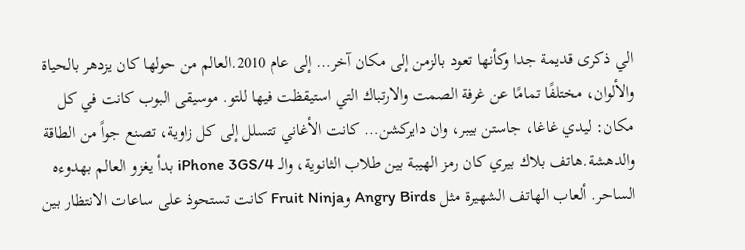الي ذكرى قديمة جدا وكأنها تعود بالزمن إلى مكان آخر… إلى عام 2010.العالم من حولها كان يزدهر بالحياة والألوان، مختلفًا تمامًا عن غرفة الصمت والارتباك التي استيقظت فيها للتو. موسيقى البوب كانت في كل مكان: ليدي غاغا، جاستن بيبر، وان دايركشن… كانت الأغاني تتسلل إلى كل زاوية، تصنع جواً من الطاقة والدهشة.هاتف بلاك بيري كان رمز الهيبة بين طلاب الثانوية، والـ iPhone 3GS/4 بدأ يغزو العالم بهدوءه الساحر. ألعاب الهاتف الشهيرة مثل Angry Birds وFruit Ninja كانت تستحوذ على ساعات الانتظار بين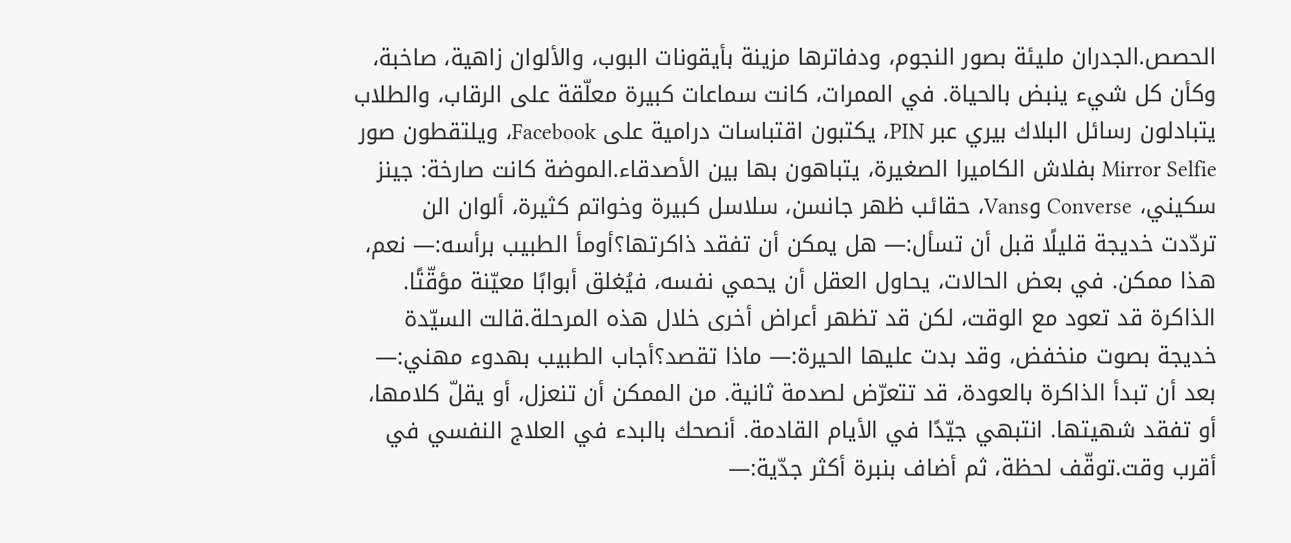الحصص.الجدران مليئة بصور النجوم، ودفاترها مزينة بأيقونات البوب، والألوان زاهية، صاخبة، وكأن كل شيء ينبض بالحياة. في الممرات، كانت سماعات كبيرة معلّقة على الرقاب، والطلاب يتبادلون رسائل البلاك بيري عبر PIN، يكتبون اقتباسات درامية على Facebook، ويلتقطون صور Mirror Selfie بفلاش الكاميرا الصغيرة، يتباهون بها بين الأصدقاء.الموضة كانت صارخة: جينز سكيني، Converse وVans، حقائب ظهر جانسن، سلاسل كبيرة وخواتم كثيرة، ألوان الن
تردّدت خديجة قليلًا قبل أن تسأل:— هل يمكن أن تفقد ذاكرتها؟أومأ الطبيب برأسه:— نعم، هذا ممكن. في بعض الحالات، يحاول العقل أن يحمي نفسه، فيُغلق أبوابًا معيّنة مؤقّتًا. الذاكرة قد تعود مع الوقت، لكن قد تظهر أعراض أخرى خلال هذه المرحلة.قالت السيّدة خديجة بصوت منخفض، وقد بدت عليها الحيرة:— ماذا تقصد؟أجاب الطبيب بهدوء مهني:— بعد أن تبدأ الذاكرة بالعودة، قد تتعرّض لصدمة ثانية. من الممكن أن تنعزل، أو يقلّ كلامها، أو تفقد شهيتها. انتبهي جيّدًا في الأيام القادمة. أنصحك بالبدء في العلاج النفسي في أقرب وقت.توقّف لحظة، ثم أضاف بنبرة أكثر جدّية:—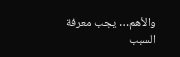والأهم… يجب معرفة السبب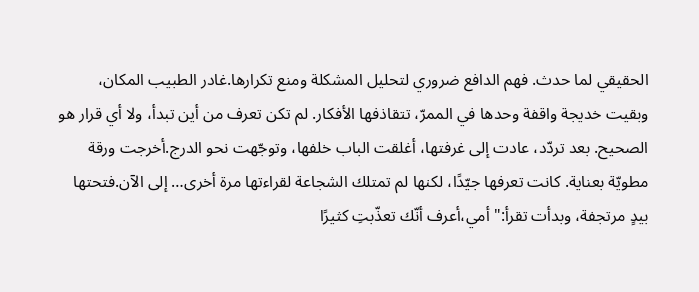الحقيقي لما حدث. فهم الدافع ضروري لتحليل المشكلة ومنع تكرارها.غادر الطبيب المكان، وبقيت خديجة واقفة وحدها في الممرّ، تتقاذفها الأفكار. لم تكن تعرف من أين تبدأ، ولا أي قرار هو الصحيح. بعد تردّد، عادت إلى غرفتها، أغلقت الباب خلفها، وتوجّهت نحو الدرج.أخرجت ورقة مطويّة بعناية. كانت تعرفها جيّدًا، لكنها لم تمتلك الشجاعة لقراءتها مرة أخرى… إلى الآن.فتحتها بيدٍ مرتجفة، وبدأت تقرأ:"أمي،أعرف أنّك تعذّبتِ كثيرًا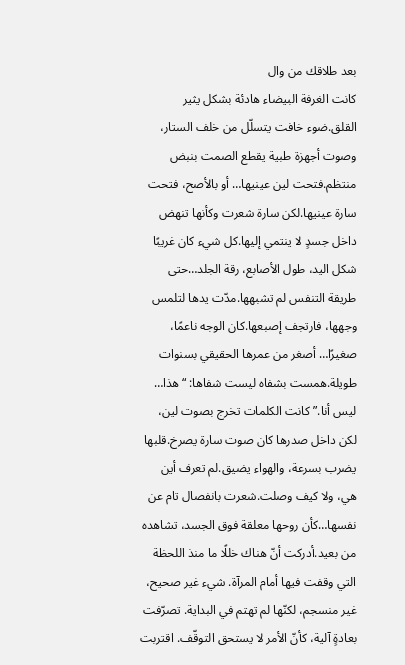بعد طلاقك من وال
كانت الغرفة البيضاء هادئة بشكل يثير القلق.ضوء خافت يتسلّل من خلف الستار، وصوت أجهزة طبية يقطع الصمت بنبض منتظم.فتحت لين عينيها… أو بالأصح، فتحت سارة عينيها.لكن سارة شعرت وكأنها تنهض داخل جسدٍ لا ينتمي إليها.كل شيء كان غريبًا شكل اليد، طول الأصابع، رقة الجلد…حتى طريقة التنفس لم تشبهها.مدّت يدها لتلمس وجهها، فارتجف إصبعها.كان الوجه ناعمًا، صغيرًا… أصغر من عمرها الحقيقي بسنوات طويلة.همست بشفاه ليست شفاها: “هذا… ليس أنا.”كانت الكلمات تخرج بصوت لين، لكن داخل صدرها كان صوت سارة يصرخ.قلبها يضرب بسرعة، والهواء يضيق.لم تعرف أين هي، ولا كيف وصلت.شعرت بانفصال تام عن نفسها…كأن روحها معلقة فوق الجسد، تشاهده من بعيد.أدركت أنّ هناك خللًا ما منذ اللحظة التي وقفت فيها أمام المرآة. شيء غير صحيح، غير منسجم، لكنّها لم تهتم في البداية. تصرّفت بعادةٍ آلية، كأنّ الأمر لا يستحق التوقّف. اقتربت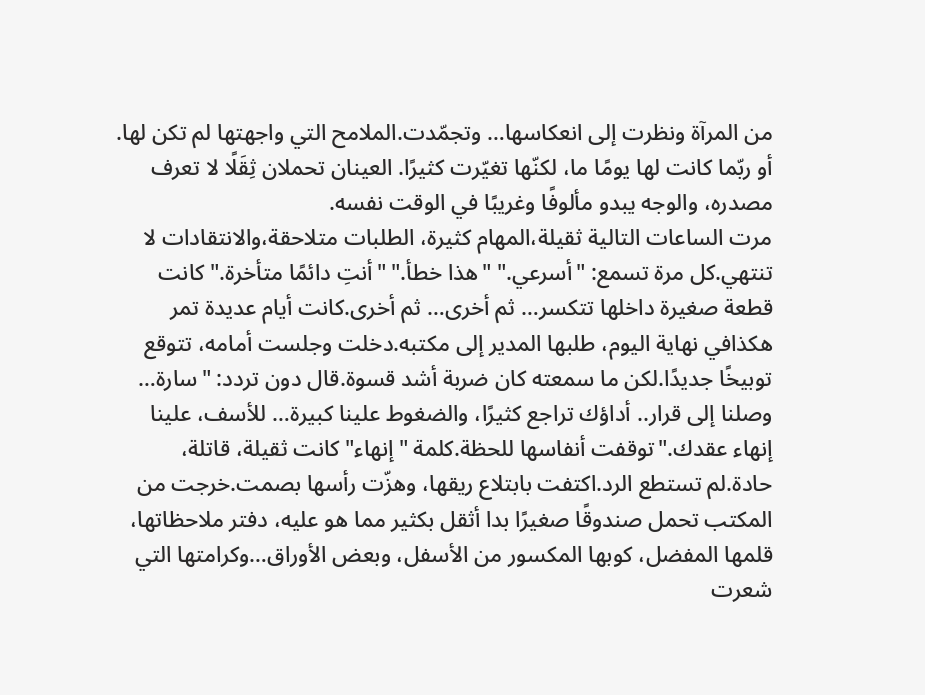من المرآة ونظرت إلى انعكاسها… وتجمّدت.الملامح التي واجهتها لم تكن لها. أو ربّما كانت لها يومًا ما، لكنّها تغيّرت كثيرًا. العينان تحملان ثِقَلًا لا تعرف مصدره، والوجه يبدو مألوفًا وغريبًا في الوقت نفسه.
مرت الساعات التالية ثقيلة،المهام كثيرة، الطلبات متلاحقة،والانتقادات لا تنتهي.كل مرة تسمع: "أسرعي." "هذا خطأ." "أنتِ دائمًا متأخرة."كانت قطعة صغيرة داخلها تتكسر… ثم أخرى… ثم أخرى.كانت أيام عديدة تمر هكذافي نهاية اليوم، طلبها المدير إلى مكتبه.دخلت وجلست أمامه، تتوقع توبيخًا جديدًا.لكن ما سمعته كان ضربة أشد قسوة.قال دون تردد: "سارة… وصلنا إلى قرار.. أداؤك تراجع كثيرًا، والضغوط علينا كبيرة… للأسف، علينا إنهاء عقدك."توقفت أنفاسها للحظة.كلمة "إنهاء" كانت ثقيلة، قاتلة، حادة.لم تستطع الرد.اكتفت بابتلاع ريقها، وهزّت رأسها بصمت.خرجت من المكتب تحمل صندوقًا صغيرًا بدا أثقل بكثير مما هو عليه، دفتر ملاحظاتها، قلمها المفضل، كوبها المكسور من الأسفل، وبعض الأوراق…وكرامتها التي شعرت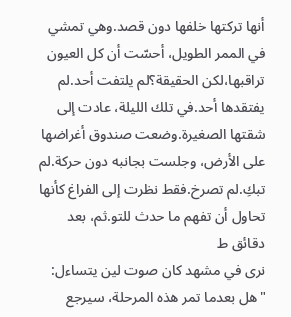أنها تركتها خلفها دون قصد.وهي تمشي في الممر الطويل، أحسّت أن كل العيون تراقبها،لكن الحقيقة؟لم يلتفت أحد.لم يفتقدها أحد.في تلك الليلة، عادت إلى شقتها الصغيرة.وضعت صندوق أغراضها على الأرض، وجلست بجانبه دون حركة.لم تبكِ.لم تصرخ.فقط نظرت إلى الفراغ كأنها تحاول أن تفهم ما حدث للتو.ثم، بعد دقائق ط
نرى في مشهد كان صوت لين يتساءل: "هل بعدما تمر هذه المرحلة، سيرجع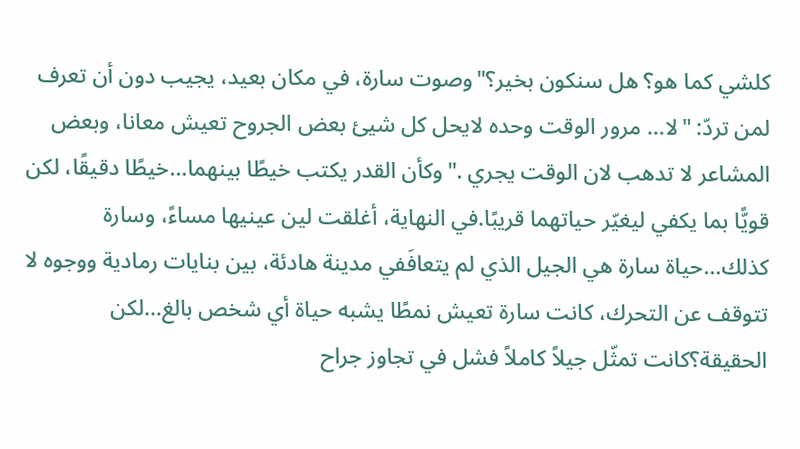كلشي كما هو؟ هل سنكون بخير؟"وصوت سارة، في مكان بعيد، يجيب دون أن تعرف لمن تردّ: "لا… مرور الوقت وحده لايحل كل شيئ بعض الجروح تعيش معانا، وبعض المشاعر لا تدهب لان الوقت يجري ."وكأن القدر يكتب خيطًا بينهما…خيطًا دقيقًا، لكن قويًّا بما يكفي ليغيّر حياتهما قريبًا.في النهاية، أغلقت لين عينيها مساءً، وسارة كذلك…حياة سارة هي الجيل الذي لم يتعافَفي مدينة هادئة، بين بنايات رمادية ووجوه لا تتوقف عن التحرك، كانت سارة تعيش نمطًا يشبه حياة أي شخص بالغ…لكن الحقيقة؟كانت تمثّل جيلاً كاملاً فشل في تجاوز جراح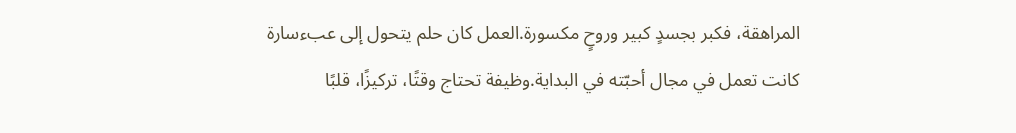المراهقة، فكبر بجسدٍ كبير وروحٍ مكسورة.العمل كان حلم يتحول إلى عبءسارة كانت تعمل في مجال أحبّته في البداية.وظيفة تحتاج وقتًا، تركيزًا، قلبًا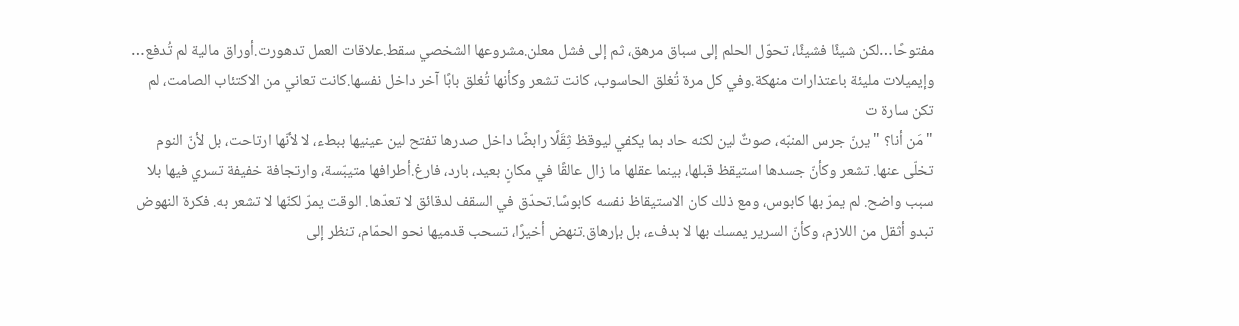مفتوحًا…لكن شيئًا فشيئًا، تحوّل الحلم إلى سباق مرهق، ثم إلى فشل معلن.مشروعها الشخصي سقط.علاقات العمل تدهورت.أوراق مالية لم تُدفع… وإيميلات مليئة باعتذارات منهكة.وفي كل مرة تُغلق الحاسوب، كانت تشعر وكأنها تُغلق بابًا آخر داخل نفسها.كانت تعاني من الاكتئاب الصامت، لم تكن سارة ت
" مَن أنا؟ "يرنّ جرس المنبّه، صوتٌ لين لكنه حاد بما يكفي ليوقظ ثِقَلًا رابضًا داخل صدرها تفتح لين عينيها ببطء، لا لأنّها ارتاحت، بل لأنّ النوم تخلّى عنها. تشعر وكأنّ جسدها استيقظ قبلها، بينما عقلها ما زال عالقًا في مكانٍ بعيد، بارد، فارغ.أطرافها متيبّسة، وارتجافة خفيفة تسري فيها بلا سبب واضح. لم يمرّ بها كابوس، ومع ذلك كان الاستيقاظ نفسه كابوسًا.تحدّق في السقف لدقائق لا تعدّها. الوقت يمرّ لكنّها لا تشعر به. فكرة النهوض تبدو أثقل من اللازم، وكأنّ السرير يمسك بها لا بدفء، بل بإرهاق.تنهض أخيرًا، تسحب قدميها نحو الحمّام، تنظر إلى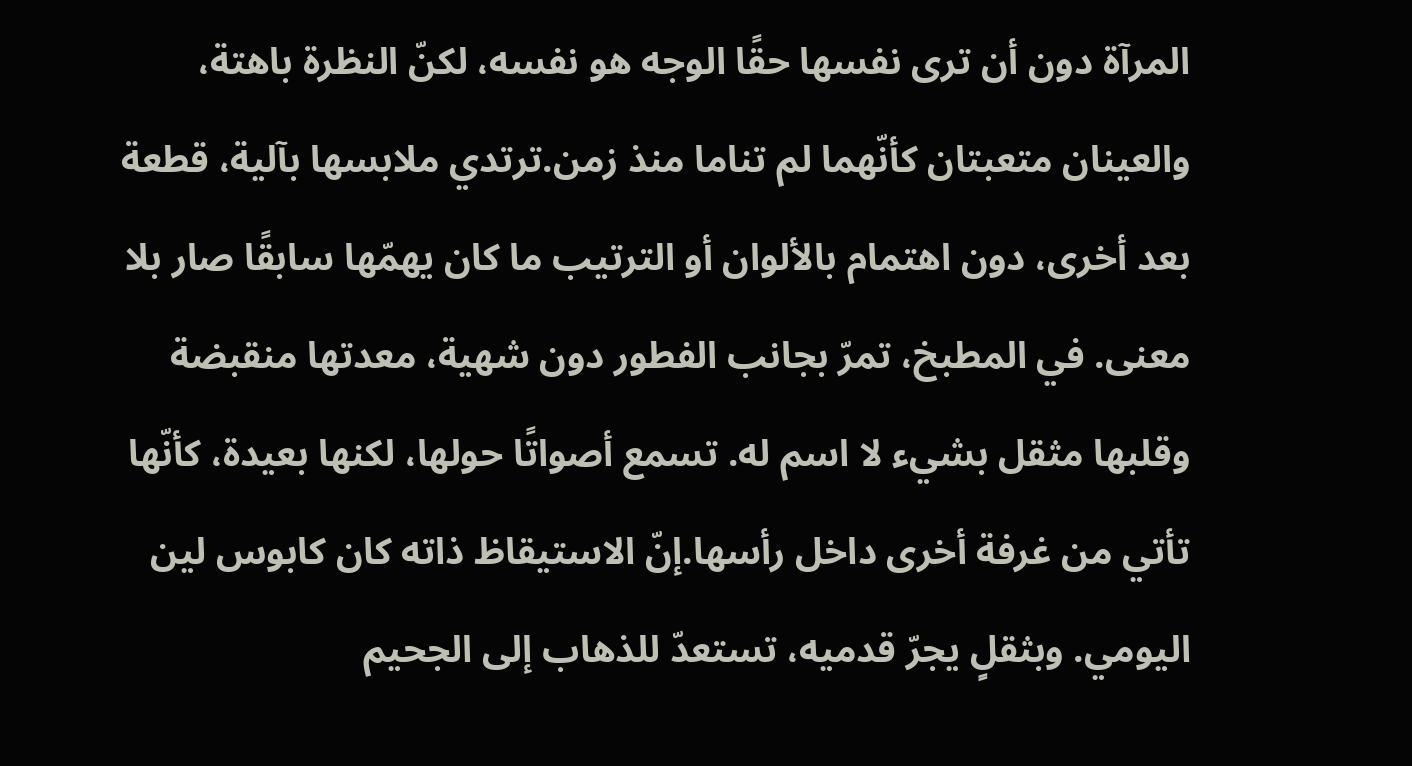المرآة دون أن ترى نفسها حقًا الوجه هو نفسه، لكنّ النظرة باهتة، والعينان متعبتان كأنّهما لم تناما منذ زمن.ترتدي ملابسها بآلية، قطعة بعد أخرى، دون اهتمام بالألوان أو الترتيب ما كان يهمّها سابقًا صار بلا معنى. في المطبخ، تمرّ بجانب الفطور دون شهية، معدتها منقبضة وقلبها مثقل بشيء لا اسم له. تسمع أصواتًا حولها، لكنها بعيدة، كأنّها تأتي من غرفة أخرى داخل رأسها.إنّ الاستيقاظ ذاته كان كابوس لين اليومي. وبثقلٍ يجرّ قدميه، تستعدّ للذهاب إلى الجحيم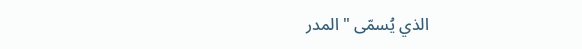الذي يُسمّى " المدر